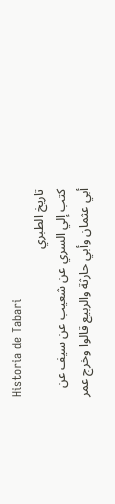Historia de Tabari
تاريخ الطبري
كتب إلي السري عن شعيب عن سيف عن أبي عثمان وأبي حارثة والربيع قالوا وخرج عمر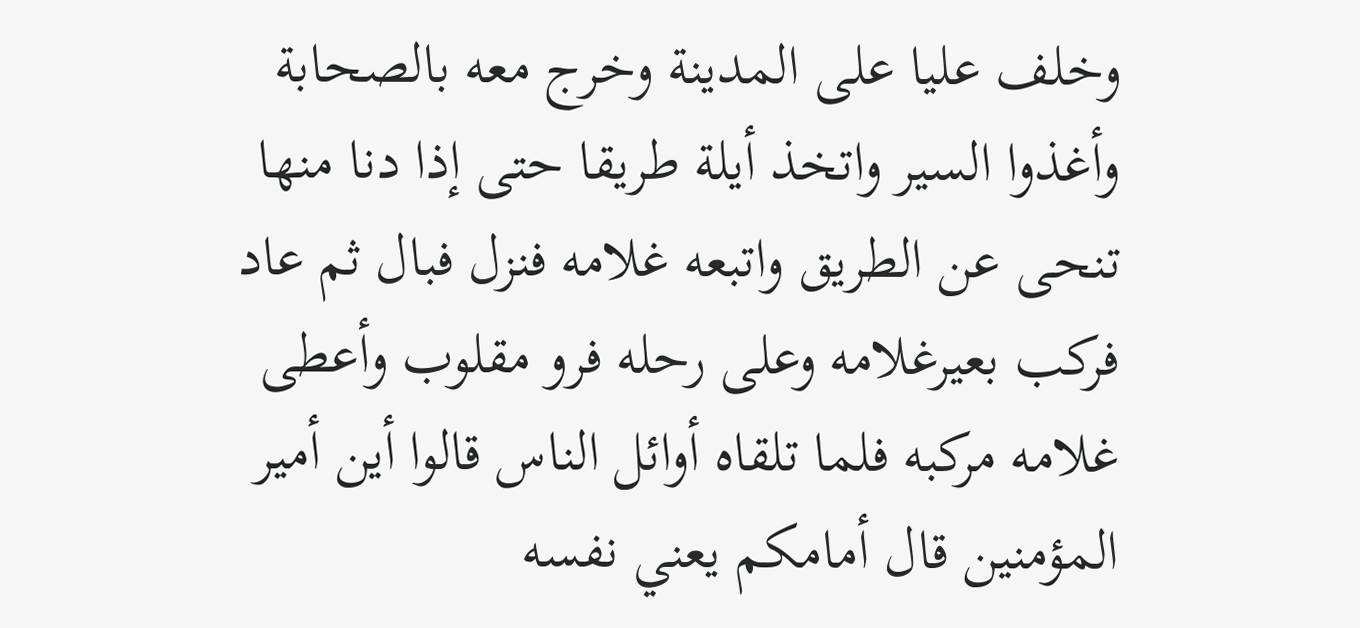وخلف عليا على المدينة وخرج معه بالصحابة وأغذوا السير واتخذ أيلة طريقا حتى إذا دنا منها تنحى عن الطريق واتبعه غلامه فنزل فبال ثم عاد فركب بعيرغلامه وعلى رحله فرو مقلوب وأعطى غلامه مركبه فلما تلقاه أوائل الناس قالوا أين أمير المؤمنين قال أمامكم يعني نفسه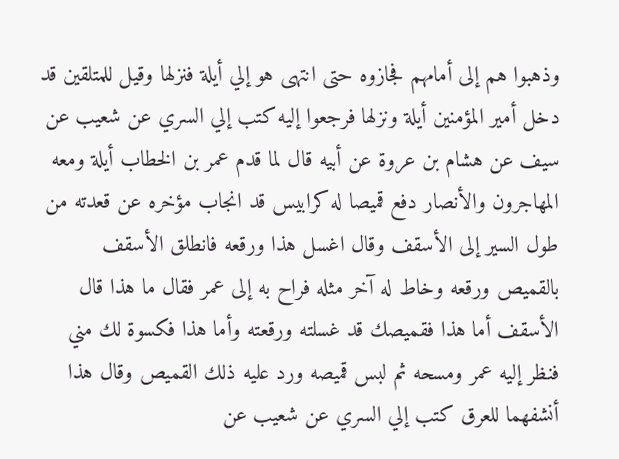وذهبوا هم إلى أمامهم فجازوه حتى انتهى هو إلي أيلة فنزلها وقيل للمتلقين قد دخل أمير المؤمنين أيلة ونزلها فرجعوا إليه كتب إلي السري عن شعيب عن سيف عن هشام بن عروة عن أبيه قال لما قدم عمر بن الخطاب أيلة ومعه المهاجرون والأنصار دفع قميصا له كرابيس قد انجاب مؤخره عن قعدته من طول السير إلى الأسقف وقال اغسل هذا ورقعه فانطلق الأسقف بالقميص ورقعه وخاط له آخر مثله فراح به إلى عمر فقال ما هذا قال الأسقف أما هذا فقميصك قد غسلته ورقعته وأما هذا فكسوة لك مني فنظر إليه عمر ومسحه ثم لبس قميصه ورد عليه ذلك القميص وقال هذا أنشفهما للعرق كتب إلي السري عن شعيب عن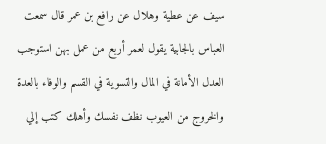سيف عن عطية وهلال عن رافع بن عمر قال سمعت العباس بالجابية يقول لعمر أربع من عمل بهن استوجب العدل الأمانة في المال والتسوية في القسم والوفاء بالعدة والخروج من العيوب نظف نفسك وأهلك كتب إلي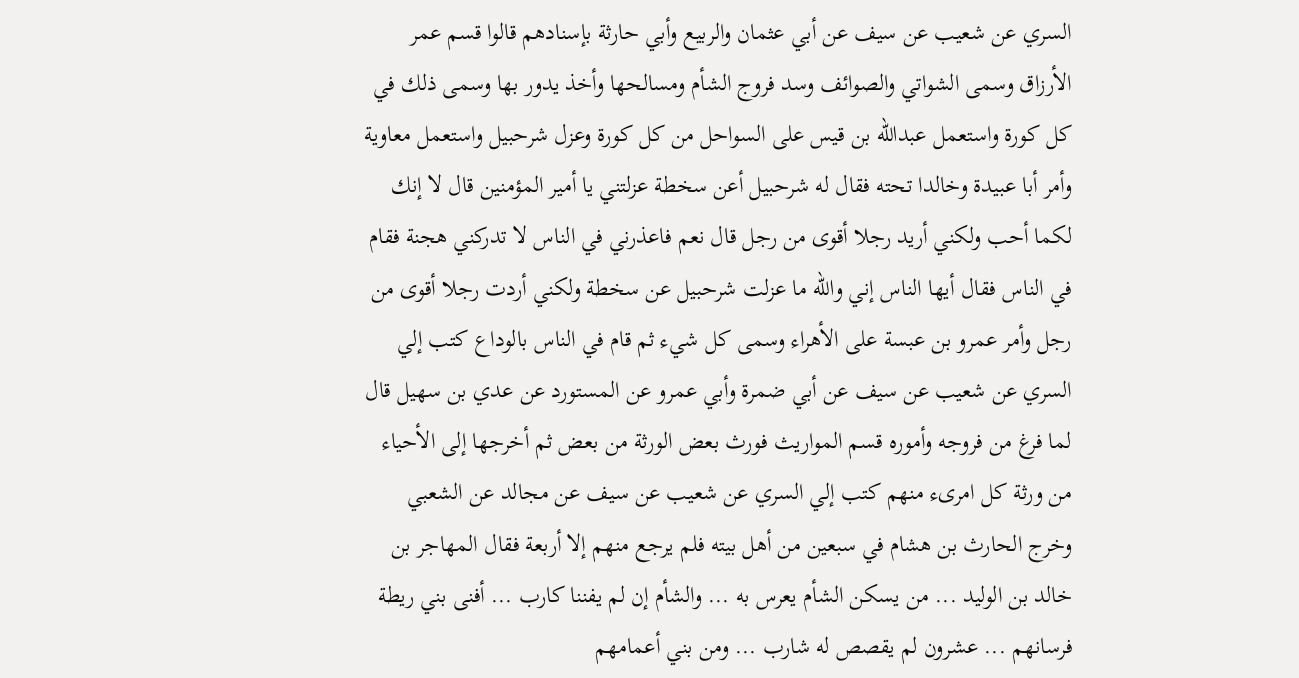السري عن شعيب عن سيف عن أبي عثمان والربيع وأبي حارثة بإسنادهم قالوا قسم عمر الأرزاق وسمى الشواتي والصوائف وسد فروج الشأم ومسالحها وأخذ يدور بها وسمى ذلك في كل كورة واستعمل عبدالله بن قيس على السواحل من كل كورة وعزل شرحبيل واستعمل معاوية وأمر أبا عبيدة وخالدا تحته فقال له شرحبيل أعن سخطة عزلتني يا أمير المؤمنين قال لا إنك لكما أحب ولكني أريد رجلا أقوى من رجل قال نعم فاعذرني في الناس لا تدركني هجنة فقام في الناس فقال أيها الناس إني والله ما عزلت شرحبيل عن سخطة ولكني أردت رجلا أقوى من رجل وأمر عمرو بن عبسة على الأهراء وسمى كل شيء ثم قام في الناس بالوداع كتب إلي السري عن شعيب عن سيف عن أبي ضمرة وأبي عمرو عن المستورد عن عدي بن سهيل قال لما فرغ من فروجه وأموره قسم المواريث فورث بعض الورثة من بعض ثم أخرجها إلى الأحياء من ورثة كل امرىء منهم كتب إلي السري عن شعيب عن سيف عن مجالد عن الشعبي وخرج الحارث بن هشام في سبعين من أهل بيته فلم يرجع منهم إلا أربعة فقال المهاجر بن خالد بن الوليد ... من يسكن الشأم يعرس به ... والشأم إن لم يفننا كارب ... أفنى بني ريطة فرسانهم ... عشرون لم يقصص له شارب ... ومن بني أعمامهم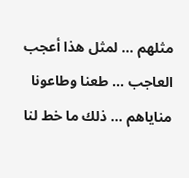مثلهم ... لمثل هذا أعجب العاجب ... طعنا وطاعونا مناياهم ... ذلك ما خط لنا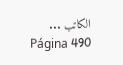الكاتب ...
Página 490